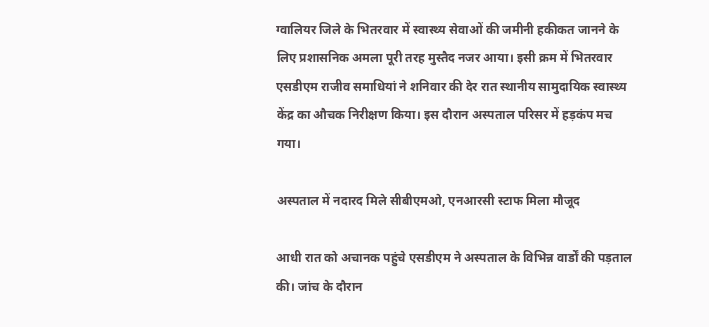ग्वालियर जिले के भितरवार में स्वास्थ्य सेवाओं की जमीनी हकीकत जानने के लिए प्रशासनिक अमला पूरी तरह मुस्तैद नजर आया। इसी क्रम में भितरवार एसडीएम राजीव समाधियां ने शनिवार की देर रात स्थानीय सामुदायिक स्वास्थ्य केंद्र का औचक निरीक्षण किया। इस दौरान अस्पताल परिसर में हड़कंप मच गया।

अस्पताल में नदारद मिले सीबीएमओ, एनआरसी स्टाफ मिला मौजूद

आधी रात को अचानक पहुंचे एसडीएम ने अस्पताल के विभिन्न वार्डों की पड़ताल की। जांच के दौरान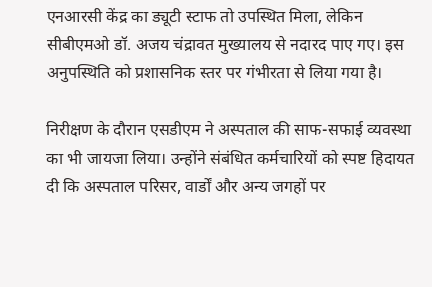एनआरसी केंद्र का ड्यूटी स्टाफ तो उपस्थित मिला, लेकिन सीबीएमओ डॉ. अजय चंद्रावत मुख्यालय से नदारद पाए गए। इस अनुपस्थिति को प्रशासनिक स्तर पर गंभीरता से लिया गया है।

निरीक्षण के दौरान एसडीएम ने अस्पताल की साफ-सफाई व्यवस्था का भी जायजा लिया। उन्होंने संबंधित कर्मचारियों को स्पष्ट हिदायत दी कि अस्पताल परिसर, वार्डों और अन्य जगहों पर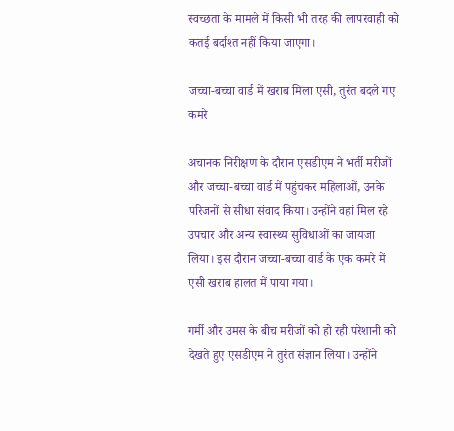स्वच्छता के मामले में किसी भी तरह की लापरवाही को कतई बर्दाश्त नहीं किया जाएगा।

जच्चा-बच्चा वार्ड में खराब मिला एसी, तुरंत बदले गए कमरे

अचानक निरीक्षण के दौरान एसडीएम ने भर्ती मरीजों और जच्चा-बच्चा वार्ड में पहुंचकर महिलाओं, उनके परिजनों से सीधा संवाद किया। उन्होंने वहां मिल रहे उपचार और अन्य स्वास्थ्य सुविधाओं का जायजा लिया। इस दौरान जच्चा-बच्चा वार्ड के एक कमरे में एसी खराब हालत में पाया गया।

गर्मी और उमस के बीच मरीजों को हो रही परेशानी को देखते हुए एसडीएम ने तुरंत संज्ञान लिया। उन्होंने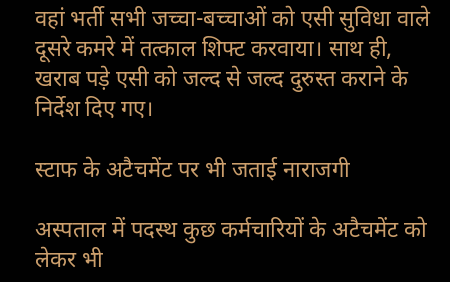वहां भर्ती सभी जच्चा-बच्चाओं को एसी सुविधा वाले दूसरे कमरे में तत्काल शिफ्ट करवाया। साथ ही, खराब पड़े एसी को जल्द से जल्द दुरुस्त कराने के निर्देश दिए गए।

स्टाफ के अटैचमेंट पर भी जताई नाराजगी

अस्पताल में पदस्थ कुछ कर्मचारियों के अटैचमेंट को लेकर भी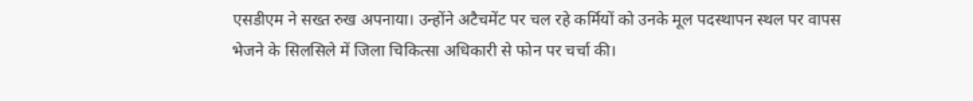एसडीएम ने सख्त रुख अपनाया। उन्होंने अटैचमेंट पर चल रहे कर्मियों को उनके मूल पदस्थापन स्थल पर वापस भेजने के सिलसिले में जिला चिकित्सा अधिकारी से फोन पर चर्चा की।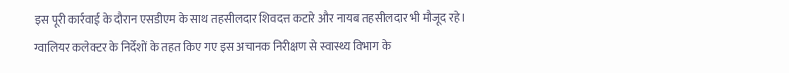इस पूरी कार्रवाई के दौरान एसडीएम के साथ तहसीलदार शिवदत्त कटारे और नायब तहसीलदार भी मौजूद रहे। ग्वालियर कलेक्टर के निर्देशों के तहत किए गए इस अचानक निरीक्षण से स्वास्थ्य विभाग के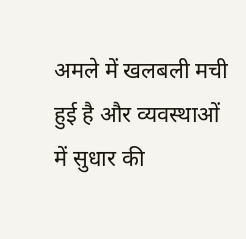अमले में खलबली मची हुई है और व्यवस्थाओं में सुधार की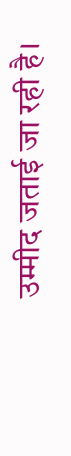उम्मीद जताई जा रही है।